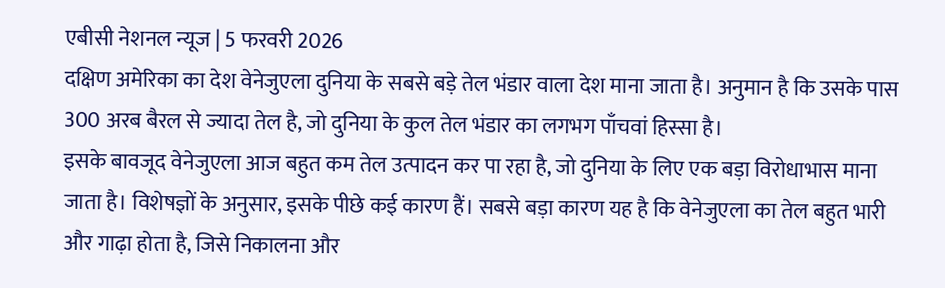एबीसी नेशनल न्यूज | 5 फरवरी 2026
दक्षिण अमेरिका का देश वेनेजुएला दुनिया के सबसे बड़े तेल भंडार वाला देश माना जाता है। अनुमान है कि उसके पास 300 अरब बैरल से ज्यादा तेल है, जो दुनिया के कुल तेल भंडार का लगभग पाँचवां हिस्सा है।
इसके बावजूद वेनेजुएला आज बहुत कम तेल उत्पादन कर पा रहा है, जो दुनिया के लिए एक बड़ा विरोधाभास माना जाता है। विशेषज्ञों के अनुसार, इसके पीछे कई कारण हैं। सबसे बड़ा कारण यह है कि वेनेजुएला का तेल बहुत भारी और गाढ़ा होता है, जिसे निकालना और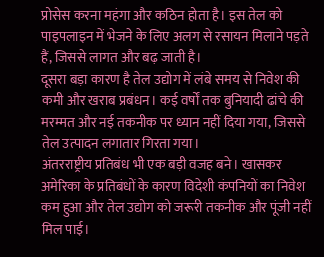प्रोसेस करना महंगा और कठिन होता है। इस तेल को पाइपलाइन में भेजने के लिए अलग से रसायन मिलाने पड़ते हैं, जिससे लागत और बढ़ जाती है।
दूसरा बड़ा कारण है तेल उद्योग में लंबे समय से निवेश की कमी और खराब प्रबंधन। कई वर्षों तक बुनियादी ढांचे की मरम्मत और नई तकनीक पर ध्यान नहीं दिया गया, जिससे तेल उत्पादन लगातार गिरता गया।
अंतरराष्ट्रीय प्रतिबंध भी एक बड़ी वजह बने। खासकर अमेरिका के प्रतिबंधों के कारण विदेशी कंपनियों का निवेश कम हुआ और तेल उद्योग को जरूरी तकनीक और पूंजी नहीं मिल पाई।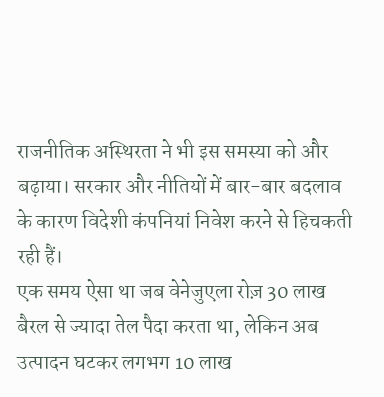राजनीतिक अस्थिरता ने भी इस समस्या को और बढ़ाया। सरकार और नीतियों में बार-बार बदलाव के कारण विदेशी कंपनियां निवेश करने से हिचकती रही हैं।
एक समय ऐसा था जब वेनेजुएला रोज़ 30 लाख बैरल से ज्यादा तेल पैदा करता था, लेकिन अब उत्पादन घटकर लगभग 10 लाख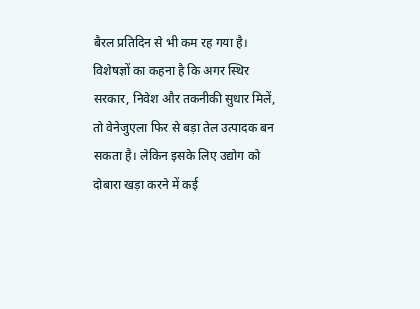बैरल प्रतिदिन से भी कम रह गया है।
विशेषज्ञों का कहना है कि अगर स्थिर सरकार, निवेश और तकनीकी सुधार मिलें, तो वेनेजुएला फिर से बड़ा तेल उत्पादक बन सकता है। लेकिन इसके लिए उद्योग को दोबारा खड़ा करने में कई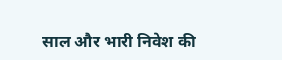साल और भारी निवेश की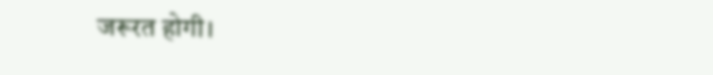जरूरत होगी।